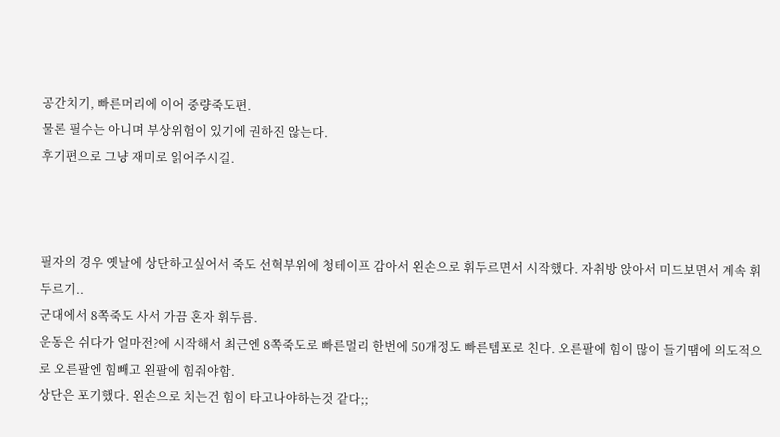공간치기, 빠른머리에 이어 중량죽도편.
물론 필수는 아니며 부상위험이 있기에 권하진 않는다.
후기편으로 그냥 재미로 읽어주시길.



필자의 경우 옛날에 상단하고싶어서 죽도 선혁부위에 청테이프 감아서 왼손으로 휘두르면서 시작했다. 자취방 앉아서 미드보면서 계속 휘두르기..
군대에서 8쪽죽도 사서 가끔 혼자 휘두름.
운동은 쉬다가 얼마전?에 시작해서 최근엔 8쪽죽도로 빠른멀리 한번에 50개정도 빠른템포로 친다. 오른팔에 힘이 많이 들기땜에 의도적으로 오른팔엔 힘빼고 왼팔에 힘줘야함.
상단은 포기했다. 왼손으로 치는건 힘이 타고나야하는것 같다;;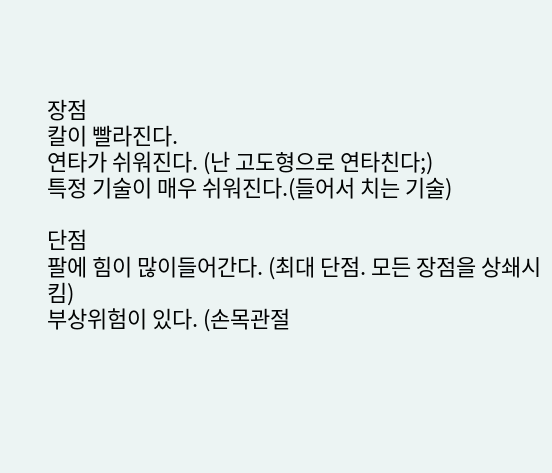장점
칼이 빨라진다.
연타가 쉬워진다. (난 고도형으로 연타친다;)
특정 기술이 매우 쉬워진다.(들어서 치는 기술)

단점
팔에 힘이 많이들어간다. (최대 단점. 모든 장점을 상쇄시킴)
부상위험이 있다. (손목관절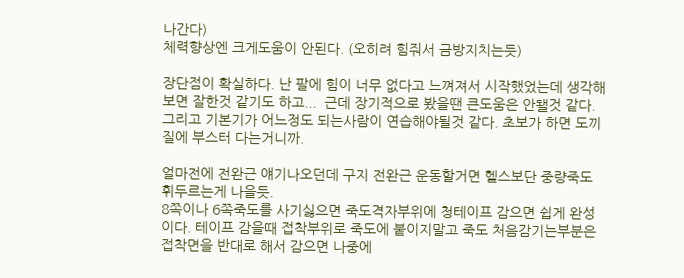나간다)
체력향상엔 크게도움이 안된다. (오히려 힘줘서 금방지치는듯)

장단점이 확실하다. 난 팔에 힘이 너무 없다고 느껴져서 시작했었는데 생각해보면 잘한것 같기도 하고...  근데 장기적으로 봤을땐 큰도움은 안됄것 같다. 그리고 기본기가 어느정도 되는사람이 연습해야될것 같다. 초보가 하면 도끼질에 부스터 다는거니까.

얼마전에 전완근 얘기나오던데 구지 전완근 운동할거면 헬스보단 중량죽도 휘두르는게 나을듯.
8쪽이나 6쪽죽도를 사기싫으면 죽도격자부위에 청테이프 감으면 쉽게 완성이다. 테이프 감을때 접착부위로 죽도에 붙이지말고 죽도 처음감기는부분은 접착면을 반대로 해서 감으면 나중에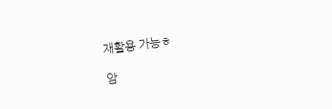재활용 가능ㅎ

암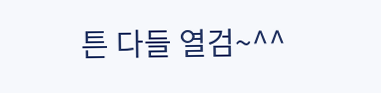튼 다들 열검~^^